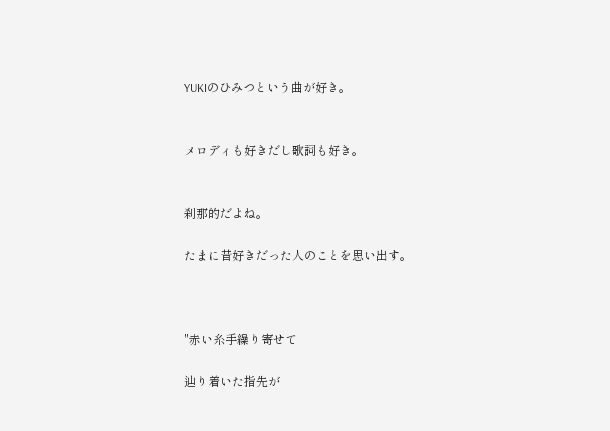YUKIのひみつという曲が好き。


メロディも好きだし歌詞も好き。


刹那的だよね。

たまに昔好きだった人のことを思い出す。



"赤い糸手繰り寄せて

辿り着いた指先が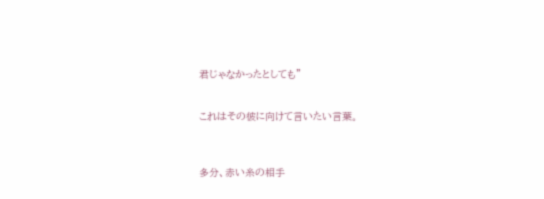君じゃなかったとしても"


これはその彼に向けて言いたい言葉。



多分、赤い糸の相手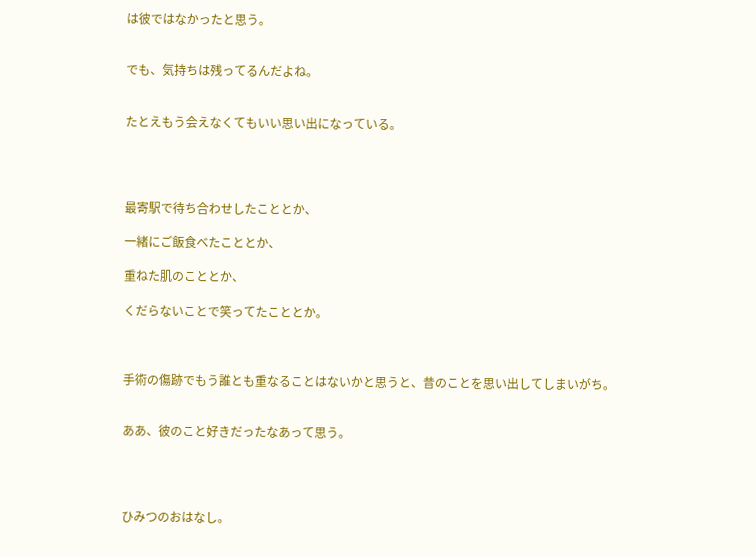は彼ではなかったと思う。


でも、気持ちは残ってるんだよね。


たとえもう会えなくてもいい思い出になっている。




最寄駅で待ち合わせしたこととか、

一緒にご飯食べたこととか、

重ねた肌のこととか、

くだらないことで笑ってたこととか。



手術の傷跡でもう誰とも重なることはないかと思うと、昔のことを思い出してしまいがち。


ああ、彼のこと好きだったなあって思う。




ひみつのおはなし。